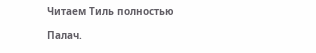Читаем Тиль полностью

Палач.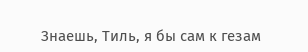Знаешь, Тиль, я бы сам к гезам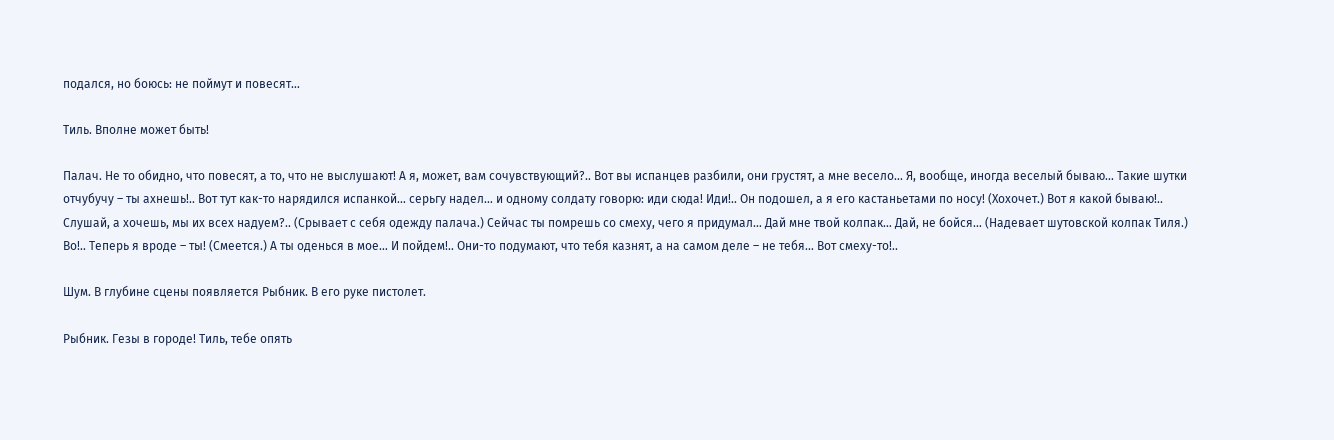подался, но боюсь: не поймут и повесят…

Тиль. Вполне может быть!

Палач. Не то обидно, что повесят, а то, что не выслушают! А я, может, вам сочувствующий?.. Вот вы испанцев разбили, они грустят, а мне весело… Я, вообще, иногда веселый бываю… Такие шутки отчубучу – ты ахнешь!.. Вот тут как-то нарядился испанкой… серьгу надел… и одному солдату говорю: иди сюда! Иди!.. Он подошел, а я его кастаньетами по носу! (Хохочет.) Вот я какой бываю!.. Слушай, а хочешь, мы их всех надуем?.. (Срывает с себя одежду палача.) Сейчас ты помрешь со смеху, чего я придумал… Дай мне твой колпак… Дай, не бойся… (Надевает шутовской колпак Тиля.) Во!.. Теперь я вроде – ты! (Смеется.) А ты оденься в мое… И пойдем!.. Они-то подумают, что тебя казнят, а на самом деле – не тебя… Вот смеху-то!..

Шум. В глубине сцены появляется Рыбник. В его руке пистолет.

Рыбник. Гезы в городе! Тиль, тебе опять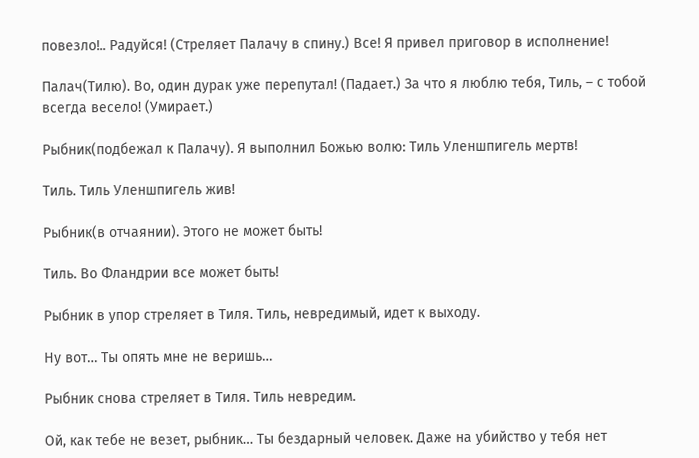повезло!.. Радуйся! (Стреляет Палачу в спину.) Все! Я привел приговор в исполнение!

Палач(Тилю). Во, один дурак уже перепутал! (Падает.) За что я люблю тебя, Тиль, – с тобой всегда весело! (Умирает.)

Рыбник(подбежал к Палачу). Я выполнил Божью волю: Тиль Уленшпигель мертв!

Тиль. Тиль Уленшпигель жив!

Рыбник(в отчаянии). Этого не может быть!

Тиль. Во Фландрии все может быть!

Рыбник в упор стреляет в Тиля. Тиль, невредимый, идет к выходу.

Ну вот… Ты опять мне не веришь…

Рыбник снова стреляет в Тиля. Тиль невредим.

Ой, как тебе не везет, рыбник… Ты бездарный человек. Даже на убийство у тебя нет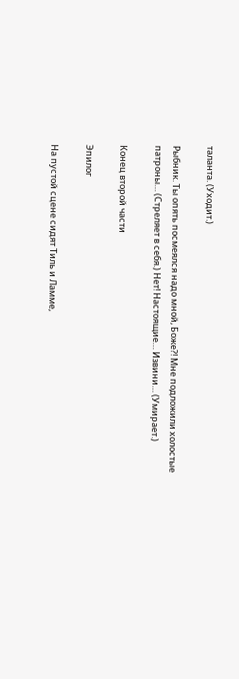таланта. (Уходит.)

Рыбник. Ты опять посмеялся надо мной, Боже?! Мне подложили холостые патроны… (Стреляет в себя.) Нет! Настоящие… Извини… (Умирает.)

Конец второй части

Эпилог

На пустой сцене сидят Тиль и Ламме,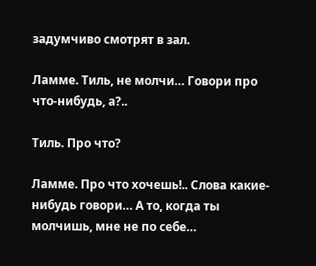задумчиво смотрят в зал.

Ламме. Тиль, не молчи… Говори про что-нибудь, а?..

Тиль. Про что?

Ламме. Про что хочешь!.. Слова какие-нибудь говори… А то, когда ты молчишь, мне не по себе…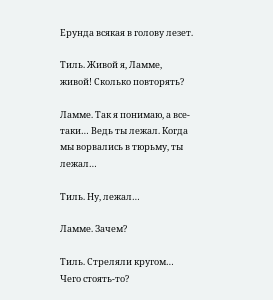Ерунда всякая в голову лезет.

Тиль. Живой я, Ламме, живой! Сколько повторять?

Ламме. Так я понимаю, а все-таки… Ведь ты лежал. Когда мы ворвались в тюрьму, ты лежал…

Тиль. Ну, лежал…

Ламме. Зачем?

Тиль. Стреляли кругом… Чего стоять-то?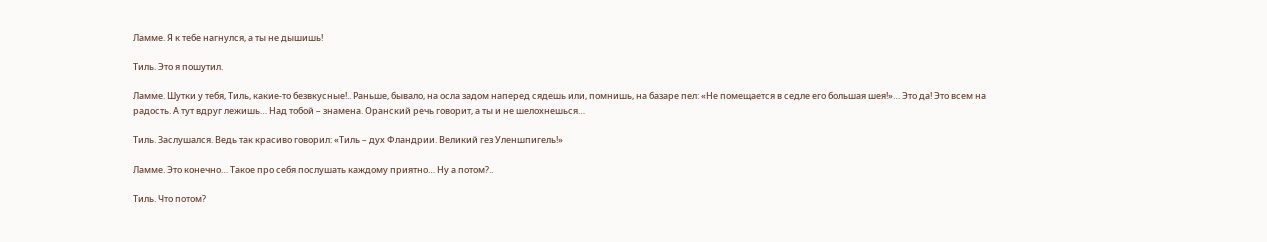Ламме. Я к тебе нагнулся, а ты не дышишь!

Тиль. Это я пошутил.

Ламме. Шутки у тебя, Тиль, какие-то безвкусные!.. Раньше, бывало, на осла задом наперед сядешь или, помнишь, на базаре пел: «Не помещается в седле его большая шея!»… Это да! Это всем на радость. А тут вдруг лежишь… Над тобой – знамена. Оранский речь говорит, а ты и не шелохнешься…

Тиль. Заслушался. Ведь так красиво говорил: «Тиль – дух Фландрии. Великий гез Уленшпигель!»

Ламме. Это конечно… Такое про себя послушать каждому приятно… Ну а потом?..

Тиль. Что потом?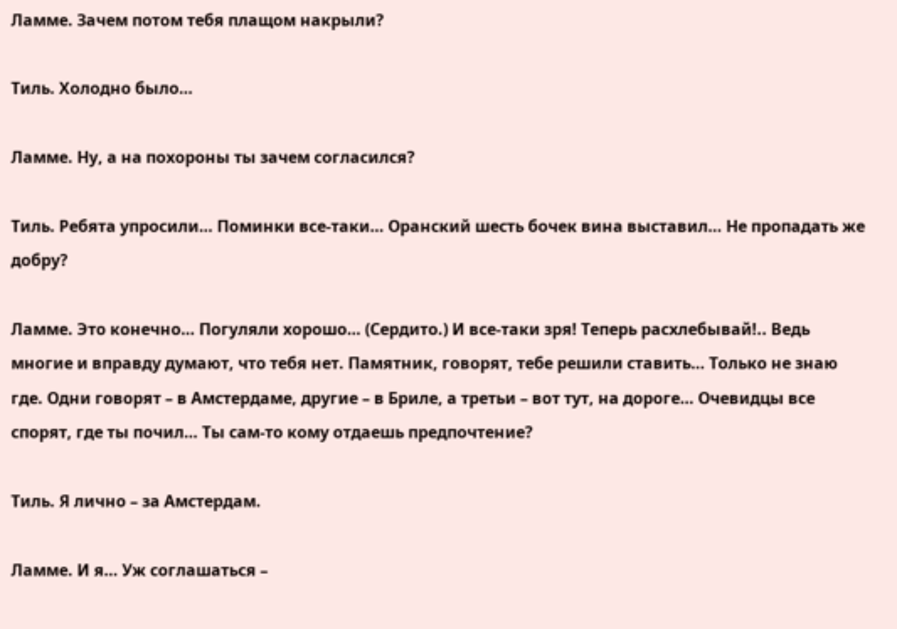Ламме. Зачем потом тебя плащом накрыли?

Тиль. Холодно было…

Ламме. Ну, а на похороны ты зачем согласился?

Тиль. Ребята упросили… Поминки все-таки… Оранский шесть бочек вина выставил… Не пропадать же добру?

Ламме. Это конечно… Погуляли хорошо… (Сердито.) И все-таки зря! Теперь расхлебывай!.. Ведь многие и вправду думают, что тебя нет. Памятник, говорят, тебе решили ставить… Только не знаю где. Одни говорят – в Амстердаме, другие – в Бриле, а третьи – вот тут, на дороге… Очевидцы все спорят, где ты почил… Ты сам-то кому отдаешь предпочтение?

Тиль. Я лично – за Амстердам.

Ламме. И я… Уж соглашаться –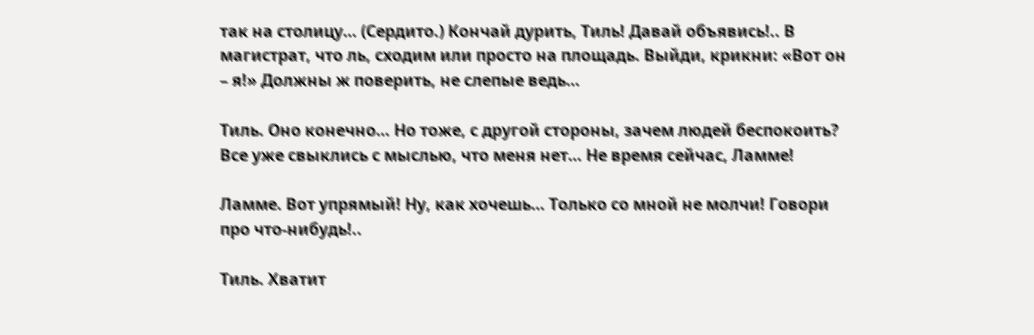так на столицу… (Сердито.) Кончай дурить, Тиль! Давай объявись!.. В магистрат, что ль, сходим или просто на площадь. Выйди, крикни: «Вот он – я!» Должны ж поверить, не слепые ведь…

Тиль. Оно конечно… Но тоже, с другой стороны, зачем людей беспокоить? Все уже свыклись с мыслью, что меня нет… Не время сейчас, Ламме!

Ламме. Вот упрямый! Ну, как хочешь… Только со мной не молчи! Говори про что-нибудь!..

Тиль. Хватит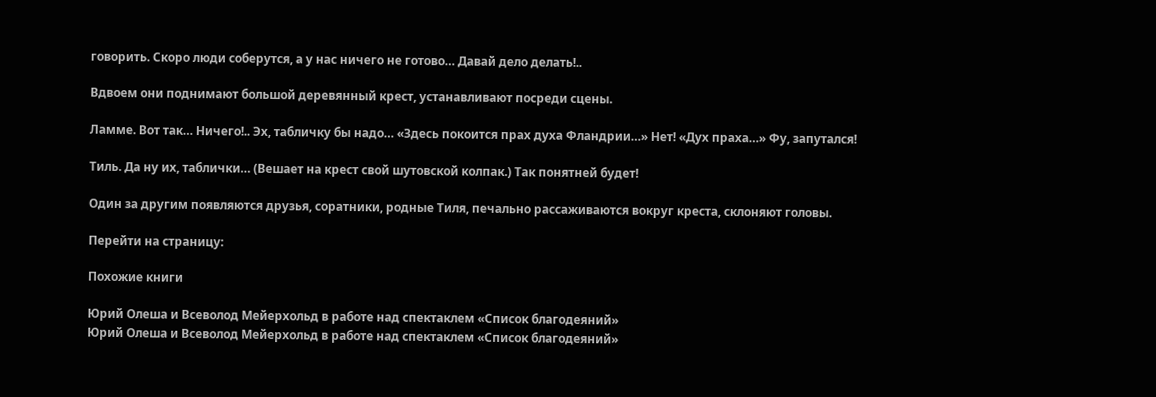говорить. Скоро люди соберутся, а у нас ничего не готово… Давай дело делать!..

Вдвоем они поднимают большой деревянный крест, устанавливают посреди сцены.

Ламме. Вот так… Ничего!.. Эх, табличку бы надо… «Здесь покоится прах духа Фландрии…» Нет! «Дух праха…» Фу, запутался!

Тиль. Да ну их, таблички… (Вешает на крест свой шутовской колпак.) Так понятней будет!

Один за другим появляются друзья, соратники, родные Тиля, печально рассаживаются вокруг креста, склоняют головы.

Перейти на страницу:

Похожие книги

Юрий Олеша и Всеволод Мейерхольд в работе над спектаклем «Список благодеяний»
Юрий Олеша и Всеволод Мейерхольд в работе над спектаклем «Список благодеяний»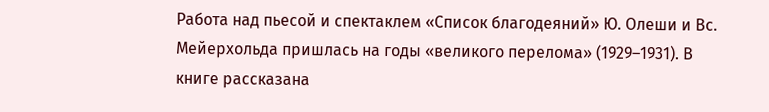Работа над пьесой и спектаклем «Список благодеяний» Ю. Олеши и Вс. Мейерхольда пришлась на годы «великого перелома» (1929–1931). В книге рассказана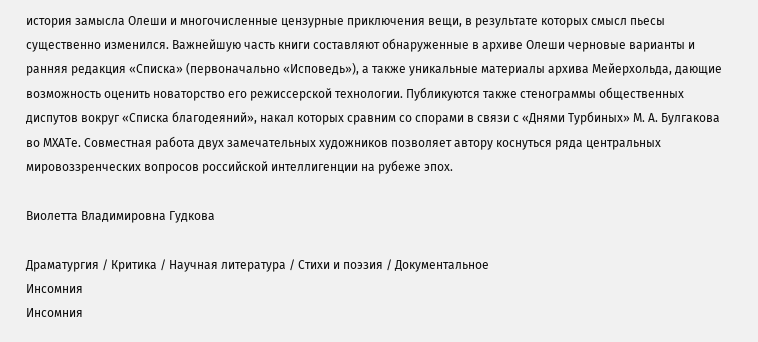история замысла Олеши и многочисленные цензурные приключения вещи, в результате которых смысл пьесы существенно изменился. Важнейшую часть книги составляют обнаруженные в архиве Олеши черновые варианты и ранняя редакция «Списка» (первоначально «Исповедь»), а также уникальные материалы архива Мейерхольда, дающие возможность оценить новаторство его режиссерской технологии. Публикуются также стенограммы общественных диспутов вокруг «Списка благодеяний», накал которых сравним со спорами в связи с «Днями Турбиных» М. А. Булгакова во МХАТе. Совместная работа двух замечательных художников позволяет автору коснуться ряда центральных мировоззренческих вопросов российской интеллигенции на рубеже эпох.

Виолетта Владимировна Гудкова

Драматургия / Критика / Научная литература / Стихи и поэзия / Документальное
Инсомния
Инсомния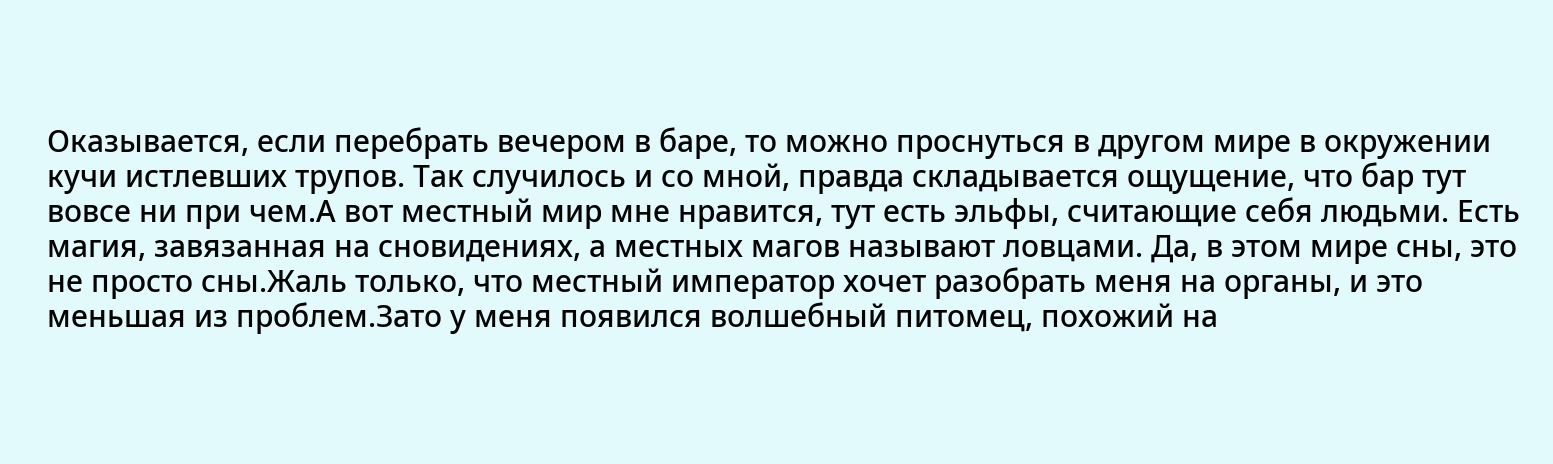Оказывается, если перебрать вечером в баре, то можно проснуться в другом мире в окружении кучи истлевших трупов. Так случилось и со мной, правда складывается ощущение, что бар тут вовсе ни при чем.А вот местный мир мне нравится, тут есть эльфы, считающие себя людьми. Есть магия, завязанная на сновидениях, а местных магов называют ловцами. Да, в этом мире сны, это не просто сны.Жаль только, что местный император хочет разобрать меня на органы, и это меньшая из проблем.Зато у меня появился волшебный питомец, похожий на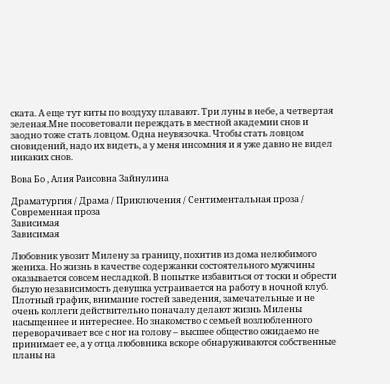ската. А еще тут киты по воздуху плавают. Три луны в небе, а четвертая зеленая.Мне посоветовали переждать в местной академии снов и заодно тоже стать ловцом. Одна неувязочка. Чтобы стать ловцом сновидений, надо их видеть, а у меня инсомния и я уже давно не видел никаких снов.

Вова Бо , Алия Раисовна Зайнулина

Драматургия / Драма / Приключения / Сентиментальная проза / Современная проза
Зависимая
Зависимая

Любовник увозит Милену за границу, похитив из дома нелюбимого жениха. Но жизнь в качестве содержанки состоятельного мужчины оказывается совсем несладкой. В попытке избавиться от тоски и обрести былую независимость девушка устраивается на работу в ночной клуб. Плотный график, внимание гостей заведения, замечательные и не очень коллеги действительно поначалу делают жизнь Милены насыщеннее и интереснее. Но знакомство с семьей возлюбленного переворачивает все с ног на голову – высшее общество ожидаемо не принимает ее, а у отца любовника вскоре обнаруживаются собственные планы на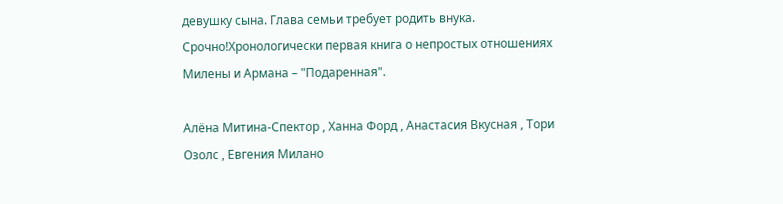девушку сына. Глава семьи требует родить внука. Срочно!Хронологически первая книга о непростых отношениях Милены и Армана – "Подаренная".

Алёна Митина-Спектор , Ханна Форд , Анастасия Вкусная , Тори Озолс , Евгения Милано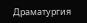Драматургия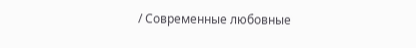/ Современные любовные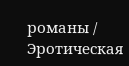романы / Эротическая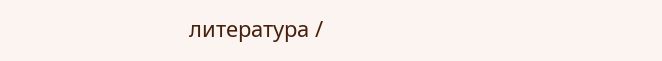литература /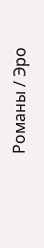Романы / Эро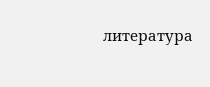литература